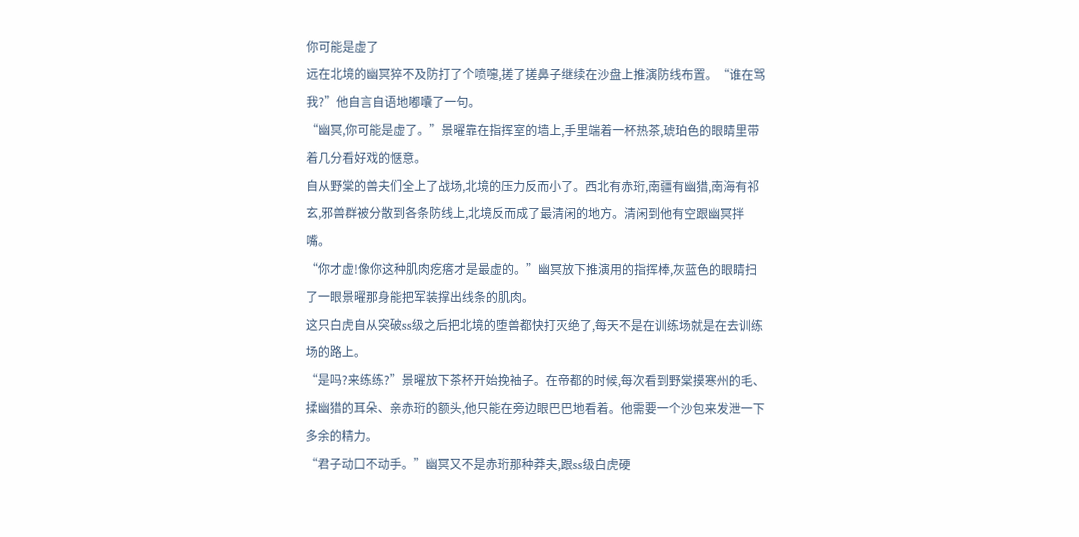你可能是虚了
远在北境的幽冥猝不及防打了个喷嚏,搓了搓鼻子继续在沙盘上推演防线布置。“谁在骂我?”他自言自语地嘟囔了一句。
“幽冥,你可能是虚了。”景曜靠在指挥室的墙上,手里端着一杯热茶,琥珀色的眼睛里带着几分看好戏的惬意。
自从野棠的兽夫们全上了战场,北境的压力反而小了。西北有赤珩,南疆有幽猎,南海有祁玄,邪兽群被分散到各条防线上,北境反而成了最清闲的地方。清闲到他有空跟幽冥拌嘴。
“你才虚!像你这种肌肉疙瘩才是最虚的。”幽冥放下推演用的指挥棒,灰蓝色的眼睛扫了一眼景曜那身能把军装撑出线条的肌肉。
这只白虎自从突破ss级之后把北境的堕兽都快打灭绝了,每天不是在训练场就是在去训练场的路上。
“是吗?来练练?”景曜放下茶杯开始挽袖子。在帝都的时候,每次看到野棠摸寒州的毛、揉幽猎的耳朵、亲赤珩的额头,他只能在旁边眼巴巴地看着。他需要一个沙包来发泄一下多余的精力。
“君子动口不动手。”幽冥又不是赤珩那种莽夫,跟ss级白虎硬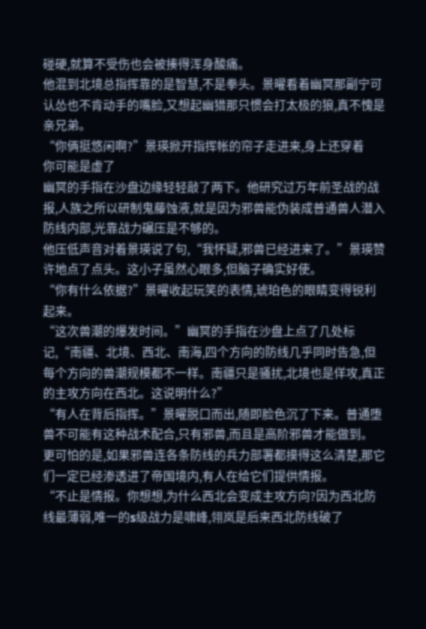碰硬,就算不受伤也会被揍得浑身酸痛。
他混到北境总指挥靠的是智慧,不是拳头。景曜看着幽冥那副宁可认怂也不肯动手的嘴脸,又想起幽猎那只惯会打太极的狼,真不愧是亲兄弟。
“你俩挺悠闲啊?”景瑛掀开指挥帐的帘子走进来,身上还穿着
你可能是虚了
幽冥的手指在沙盘边缘轻轻敲了两下。他研究过万年前圣战的战报,人族之所以研制鬼藤蚀液,就是因为邪兽能伪装成普通兽人潜入防线内部,光靠战力碾压是不够的。
他压低声音对着景瑛说了句,“我怀疑,邪兽已经进来了。”景瑛赞许地点了点头。这小子虽然心眼多,但脑子确实好使。
“你有什么依据?”景曜收起玩笑的表情,琥珀色的眼睛变得锐利起来。
“这次兽潮的爆发时间。”幽冥的手指在沙盘上点了几处标记,“南疆、北境、西北、南海,四个方向的防线几乎同时告急,但每个方向的兽潮规模都不一样。南疆只是骚扰,北境也是佯攻,真正的主攻方向在西北。这说明什么?”
“有人在背后指挥。”景曜脱口而出,随即脸色沉了下来。普通堕兽不可能有这种战术配合,只有邪兽,而且是高阶邪兽才能做到。
更可怕的是,如果邪兽连各条防线的兵力部署都摸得这么清楚,那它们一定已经渗透进了帝国境内,有人在给它们提供情报。
“不止是情报。你想想,为什么西北会变成主攻方向?因为西北防线最薄弱,唯一的s级战力是啸峰,翎岚是后来西北防线破了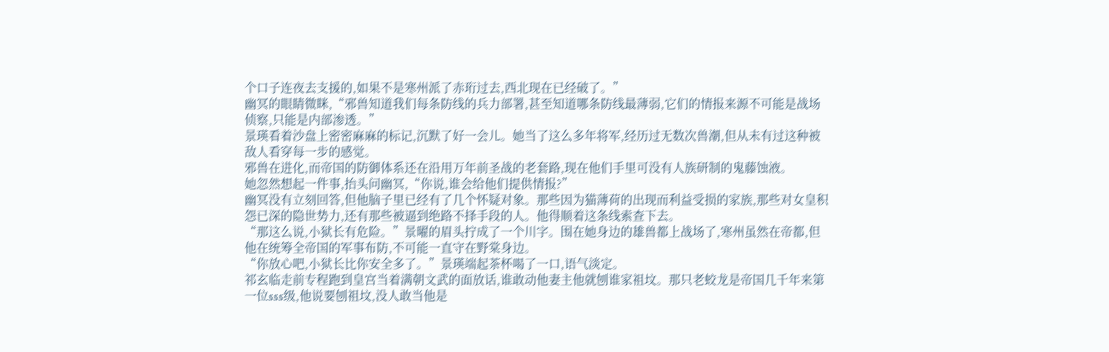个口子连夜去支援的,如果不是寒州派了赤珩过去,西北现在已经破了。”
幽冥的眼睛微眯,“邪兽知道我们每条防线的兵力部署,甚至知道哪条防线最薄弱,它们的情报来源不可能是战场侦察,只能是内部渗透。”
景瑛看着沙盘上密密麻麻的标记,沉默了好一会儿。她当了这么多年将军,经历过无数次兽潮,但从未有过这种被敌人看穿每一步的感觉。
邪兽在进化,而帝国的防御体系还在沿用万年前圣战的老套路,现在他们手里可没有人族研制的鬼藤蚀液。
她忽然想起一件事,抬头问幽冥,“你说,谁会给他们提供情报?”
幽冥没有立刻回答,但他脑子里已经有了几个怀疑对象。那些因为猫薄荷的出现而利益受损的家族,那些对女皇积怨已深的隐世势力,还有那些被逼到绝路不择手段的人。他得顺着这条线索查下去。
“那这么说,小狱长有危险。”景曜的眉头拧成了一个川字。围在她身边的雄兽都上战场了,寒州虽然在帝都,但他在统筹全帝国的军事布防,不可能一直守在野棠身边。
“你放心吧,小狱长比你安全多了。”景瑛端起茶杯喝了一口,语气淡定。
祁玄临走前专程跑到皇宫当着满朝文武的面放话,谁敢动他妻主他就刨谁家祖坟。那只老蛟龙是帝国几千年来第一位sss级,他说要刨祖坟,没人敢当他是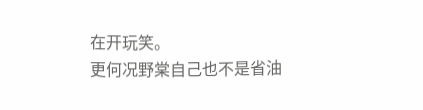在开玩笑。
更何况野棠自己也不是省油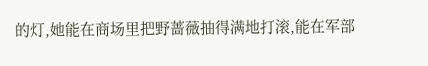的灯,她能在商场里把野蔷薇抽得满地打滚,能在军部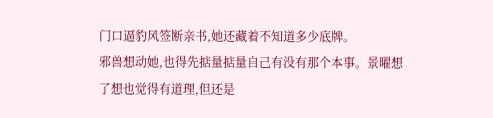门口逼豹风签断亲书,她还藏着不知道多少底牌。
邪兽想动她,也得先掂量掂量自己有没有那个本事。景曜想了想也觉得有道理,但还是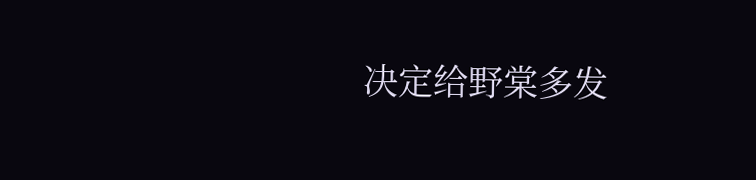决定给野棠多发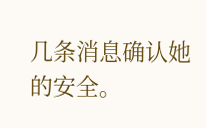几条消息确认她的安全。